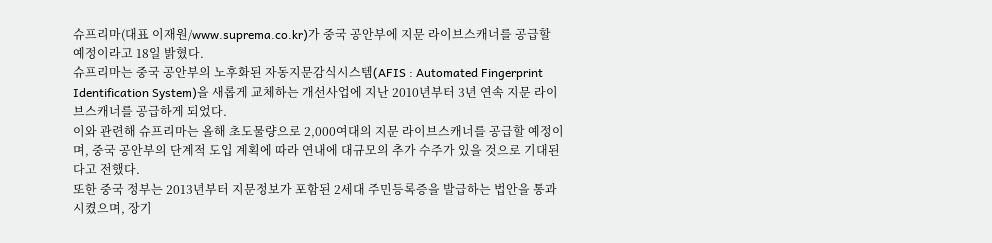슈프리마(대표 이재원/www.suprema.co.kr)가 중국 공안부에 지문 라이브스캐너를 공급할 예정이라고 18일 밝혔다.
슈프리마는 중국 공안부의 노후화된 자동지문감식시스템(AFIS : Automated Fingerprint Identification System)을 새롭게 교체하는 개선사업에 지난 2010년부터 3년 연속 지문 라이브스캐너를 공급하게 되었다.
이와 관련해 슈프리마는 올해 초도물량으로 2,000여대의 지문 라이브스캐너를 공급할 예정이며, 중국 공안부의 단계적 도입 계획에 따라 연내에 대규모의 추가 수주가 있을 것으로 기대된다고 전했다.
또한 중국 정부는 2013년부터 지문정보가 포함된 2세대 주민등록증을 발급하는 법안을 통과시켰으며, 장기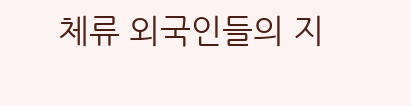체류 외국인들의 지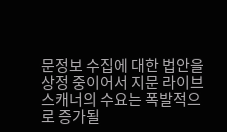문정보 수집에 대한 법안을 상정 중이어서 지문 라이브스캐너의 수요는 폭발적으로 증가될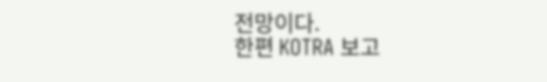전망이다.
한편 KOTRA 보고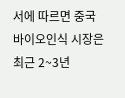서에 따르면 중국 바이오인식 시장은 최근 2~3년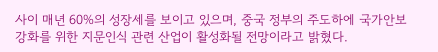사이 매년 60%의 성장세를 보이고 있으며, 중국 정부의 주도하에 국가안보 강화를 위한 지문인식 관련 산업이 활성화될 전망이라고 밝혔다.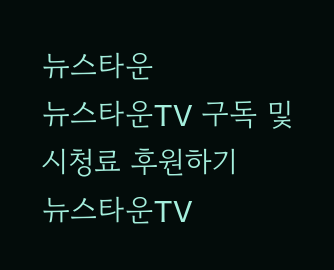뉴스타운
뉴스타운TV 구독 및 시청료 후원하기
뉴스타운TV